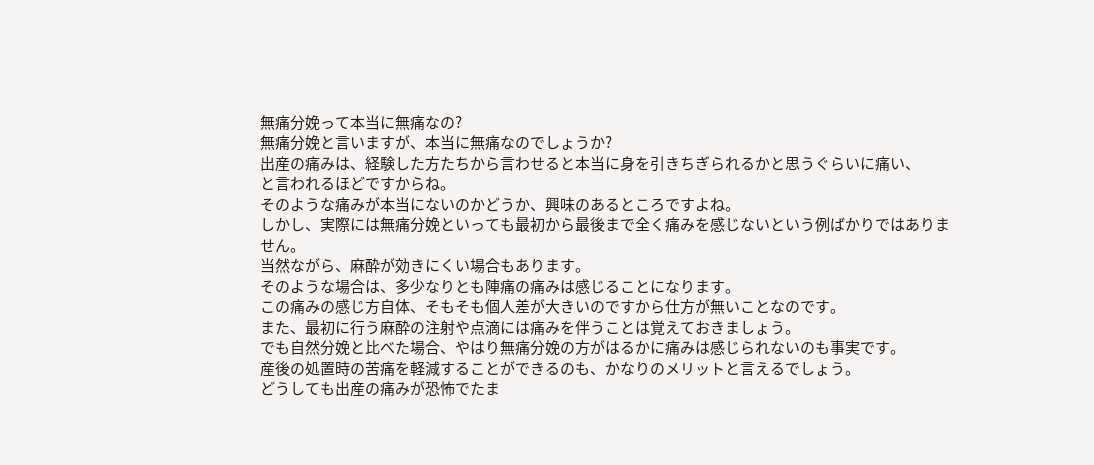無痛分娩って本当に無痛なの?
無痛分娩と言いますが、本当に無痛なのでしょうか?
出産の痛みは、経験した方たちから言わせると本当に身を引きちぎられるかと思うぐらいに痛い、
と言われるほどですからね。
そのような痛みが本当にないのかどうか、興味のあるところですよね。
しかし、実際には無痛分娩といっても最初から最後まで全く痛みを感じないという例ばかりではありません。
当然ながら、麻酔が効きにくい場合もあります。
そのような場合は、多少なりとも陣痛の痛みは感じることになります。
この痛みの感じ方自体、そもそも個人差が大きいのですから仕方が無いことなのです。
また、最初に行う麻酔の注射や点滴には痛みを伴うことは覚えておきましょう。
でも自然分娩と比べた場合、やはり無痛分娩の方がはるかに痛みは感じられないのも事実です。
産後の処置時の苦痛を軽減することができるのも、かなりのメリットと言えるでしょう。
どうしても出産の痛みが恐怖でたま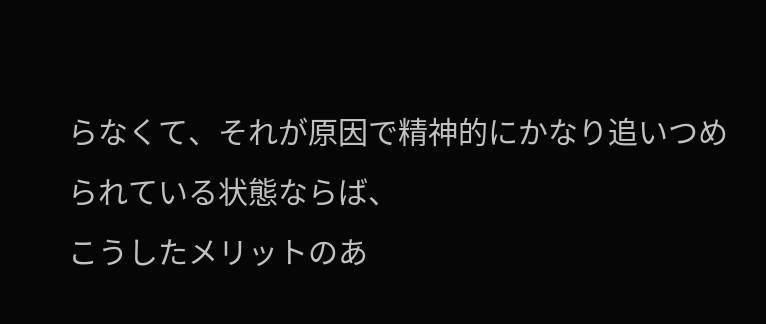らなくて、それが原因で精神的にかなり追いつめられている状態ならば、
こうしたメリットのあ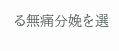る無痛分娩を選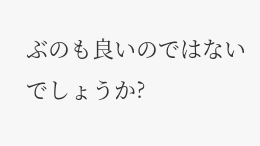ぶのも良いのではないでしょうか?